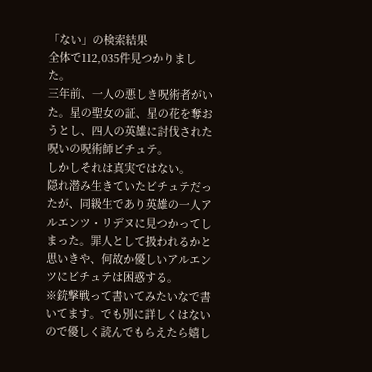「ない」の検索結果
全体で112,035件見つかりました。
三年前、一人の悪しき呪術者がいた。星の聖女の証、星の花を奪おうとし、四人の英雄に討伐された呪いの呪術師ビチュテ。
しかしそれは真実ではない。
隠れ潜み生きていたビチュテだったが、同級生であり英雄の一人アルエンツ・リデヌに見つかってしまった。罪人として扱われるかと思いきや、何故か優しいアルエンツにビチュテは困惑する。
※銃撃戦って書いてみたいなで書いてます。でも別に詳しくはないので優しく読んでもらえたら嬉し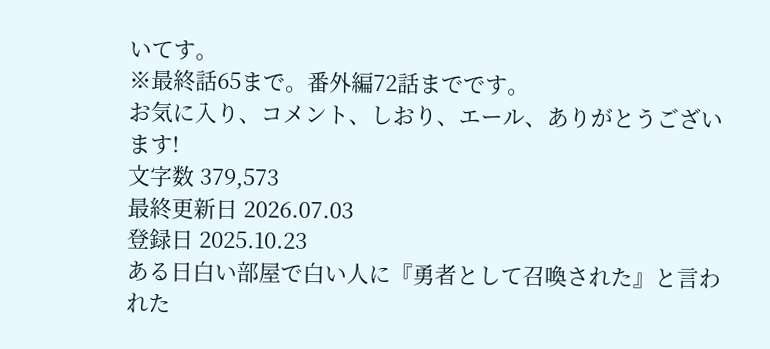いてす。
※最終話65まで。番外編72話までです。
お気に入り、コメント、しおり、エール、ありがとうございます!
文字数 379,573
最終更新日 2026.07.03
登録日 2025.10.23
ある日白い部屋で白い人に『勇者として召喚された』と言われた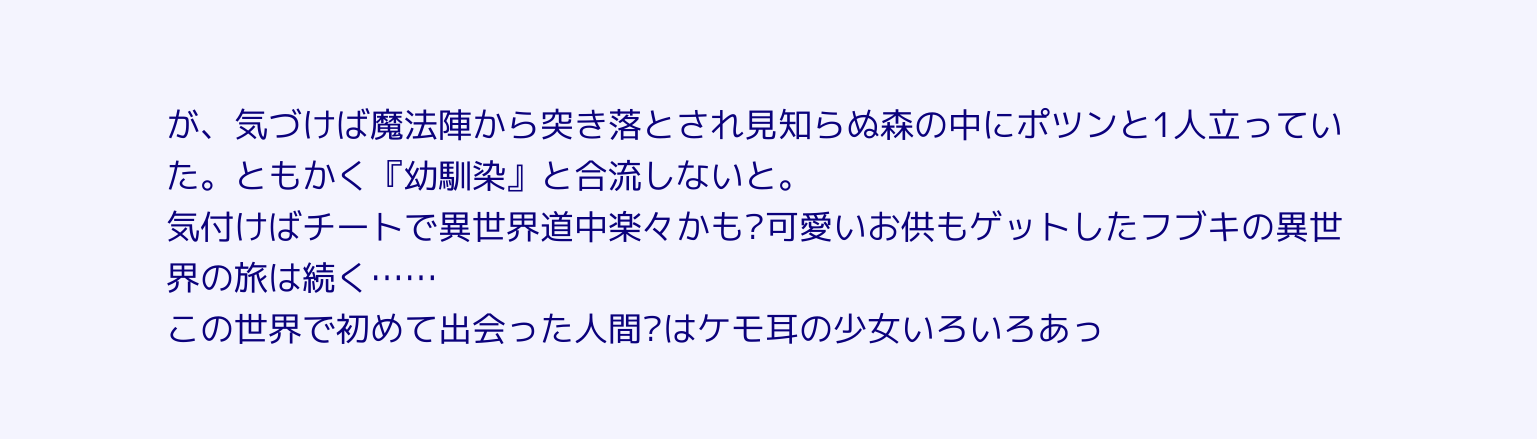が、気づけば魔法陣から突き落とされ見知らぬ森の中にポツンと1人立っていた。ともかく『幼馴染』と合流しないと。
気付けばチートで異世界道中楽々かも?可愛いお供もゲットしたフブキの異世界の旅は続く……
この世界で初めて出会った人間?はケモ耳の少女いろいろあっ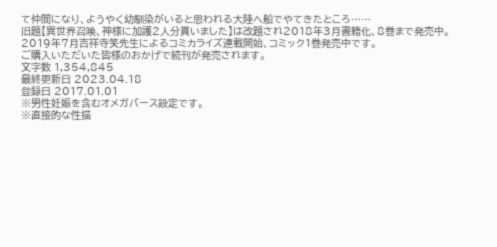て仲間になり、ようやく幼馴染がいると思われる大陸へ船でやてきたところ……
旧題【異世界召喚、神様に加護2人分貰いました】は改題され2018年3月書籍化、8巻まで発売中。
2019年7月吉祥寺笑先生によるコミカライズ連載開始、コミック1巻発売中です。
ご購入いただいた皆様のおかげで続刊が発売されます。
文字数 1,354,845
最終更新日 2023.04.18
登録日 2017.01.01
※男性妊娠を含むオメガバース設定です。
※直接的な性描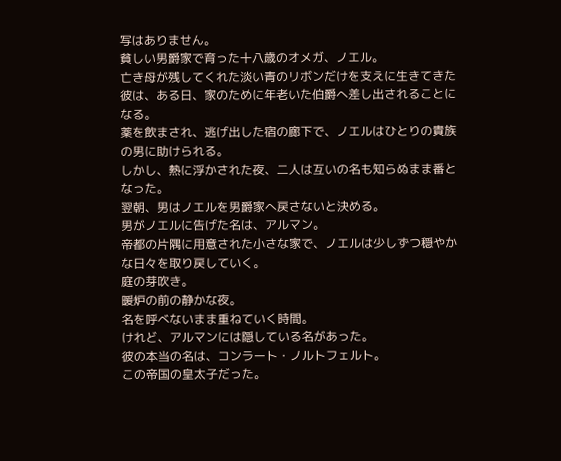写はありません。
貧しい男爵家で育った十八歳のオメガ、ノエル。
亡き母が残してくれた淡い青のリボンだけを支えに生きてきた彼は、ある日、家のために年老いた伯爵へ差し出されることになる。
薬を飲まされ、逃げ出した宿の廊下で、ノエルはひとりの貴族の男に助けられる。
しかし、熱に浮かされた夜、二人は互いの名も知らぬまま番となった。
翌朝、男はノエルを男爵家へ戻さないと決める。
男がノエルに告げた名は、アルマン。
帝都の片隅に用意された小さな家で、ノエルは少しずつ穏やかな日々を取り戻していく。
庭の芽吹き。
暖炉の前の静かな夜。
名を呼べないまま重ねていく時間。
けれど、アルマンには隠している名があった。
彼の本当の名は、コンラート・ノルトフェルト。
この帝国の皇太子だった。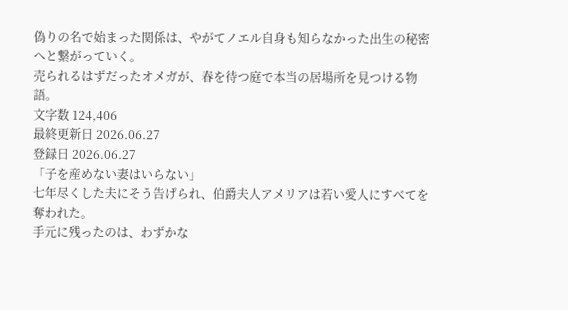偽りの名で始まった関係は、やがてノエル自身も知らなかった出生の秘密へと繋がっていく。
売られるはずだったオメガが、春を待つ庭で本当の居場所を見つける物語。
文字数 124,406
最終更新日 2026.06.27
登録日 2026.06.27
「子を産めない妻はいらない」
七年尽くした夫にそう告げられ、伯爵夫人アメリアは若い愛人にすべてを奪われた。
手元に残ったのは、わずかな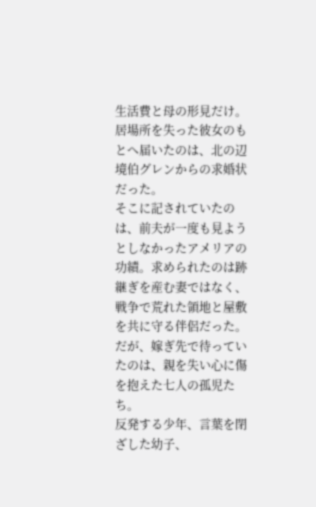生活費と母の形見だけ。居場所を失った彼女のもとへ届いたのは、北の辺境伯グレンからの求婚状だった。
そこに記されていたのは、前夫が一度も見ようとしなかったアメリアの功績。求められたのは跡継ぎを産む妻ではなく、戦争で荒れた領地と屋敷を共に守る伴侶だった。
だが、嫁ぎ先で待っていたのは、親を失い心に傷を抱えた七人の孤児たち。
反発する少年、言葉を閉ざした幼子、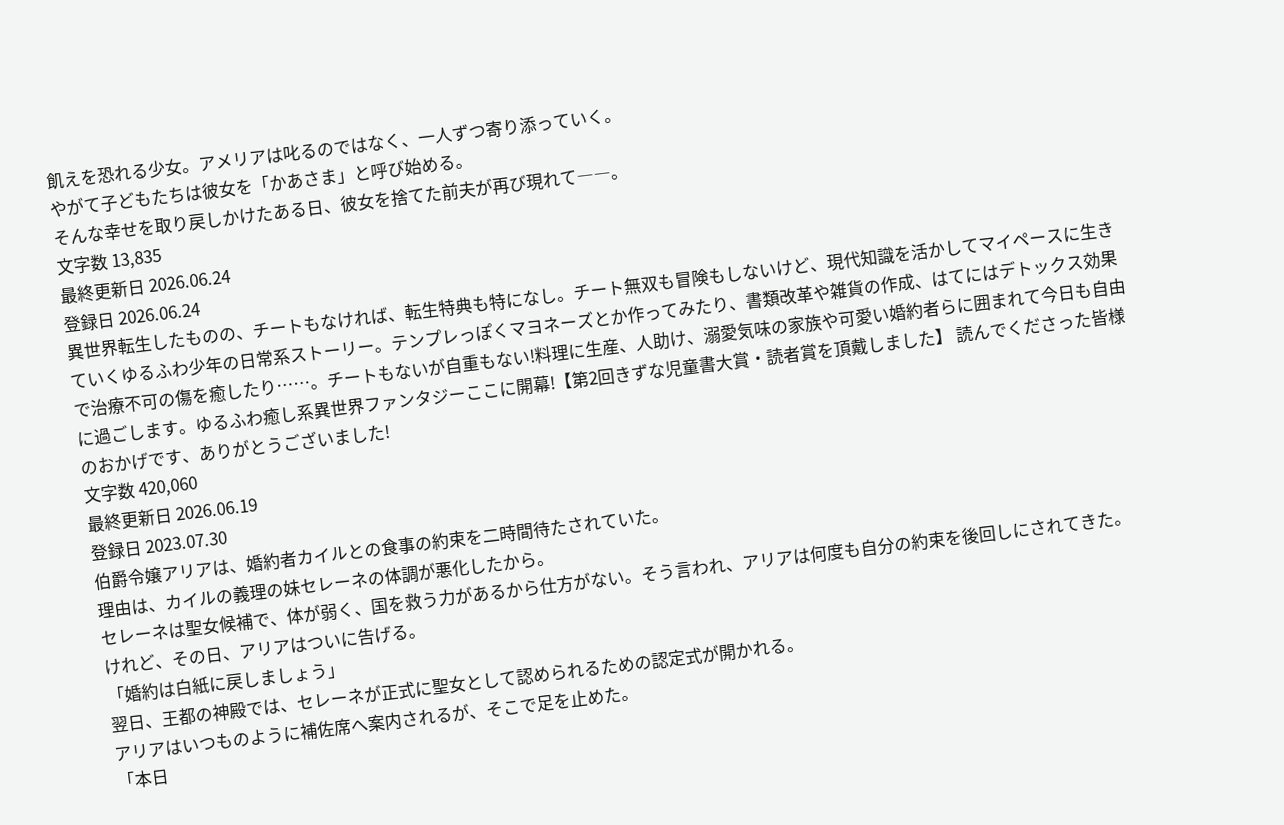飢えを恐れる少女。アメリアは叱るのではなく、一人ずつ寄り添っていく。
やがて子どもたちは彼女を「かあさま」と呼び始める。
そんな幸せを取り戻しかけたある日、彼女を捨てた前夫が再び現れて――。
文字数 13,835
最終更新日 2026.06.24
登録日 2026.06.24
異世界転生したものの、チートもなければ、転生特典も特になし。チート無双も冒険もしないけど、現代知識を活かしてマイペースに生きていくゆるふわ少年の日常系ストーリー。テンプレっぽくマヨネーズとか作ってみたり、書類改革や雑貨の作成、はてにはデトックス効果で治療不可の傷を癒したり……。チートもないが自重もない!料理に生産、人助け、溺愛気味の家族や可愛い婚約者らに囲まれて今日も自由に過ごします。ゆるふわ癒し系異世界ファンタジーここに開幕!【第2回きずな児童書大賞・読者賞を頂戴しました】 読んでくださった皆様のおかげです、ありがとうございました!
文字数 420,060
最終更新日 2026.06.19
登録日 2023.07.30
伯爵令嬢アリアは、婚約者カイルとの食事の約束を二時間待たされていた。
理由は、カイルの義理の妹セレーネの体調が悪化したから。
セレーネは聖女候補で、体が弱く、国を救う力があるから仕方がない。そう言われ、アリアは何度も自分の約束を後回しにされてきた。
けれど、その日、アリアはついに告げる。
「婚約は白紙に戻しましょう」
翌日、王都の神殿では、セレーネが正式に聖女として認められるための認定式が開かれる。
アリアはいつものように補佐席へ案内されるが、そこで足を止めた。
「本日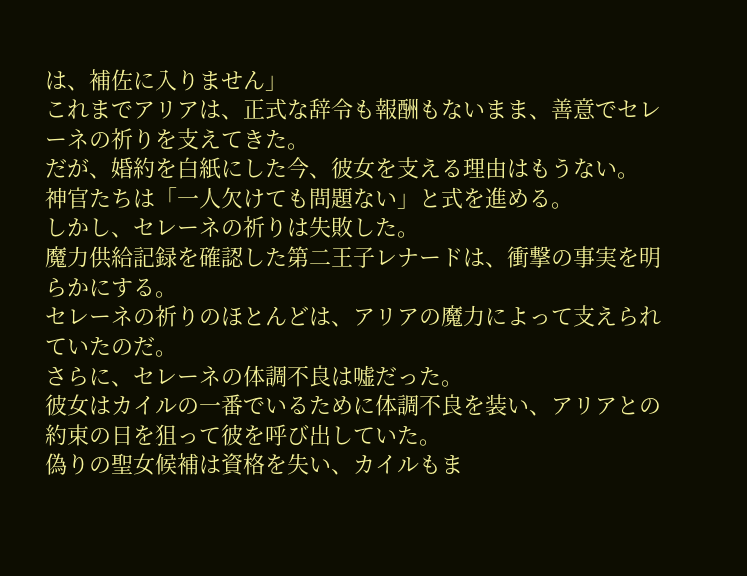は、補佐に入りません」
これまでアリアは、正式な辞令も報酬もないまま、善意でセレーネの祈りを支えてきた。
だが、婚約を白紙にした今、彼女を支える理由はもうない。
神官たちは「一人欠けても問題ない」と式を進める。
しかし、セレーネの祈りは失敗した。
魔力供給記録を確認した第二王子レナードは、衝撃の事実を明らかにする。
セレーネの祈りのほとんどは、アリアの魔力によって支えられていたのだ。
さらに、セレーネの体調不良は嘘だった。
彼女はカイルの一番でいるために体調不良を装い、アリアとの約束の日を狙って彼を呼び出していた。
偽りの聖女候補は資格を失い、カイルもま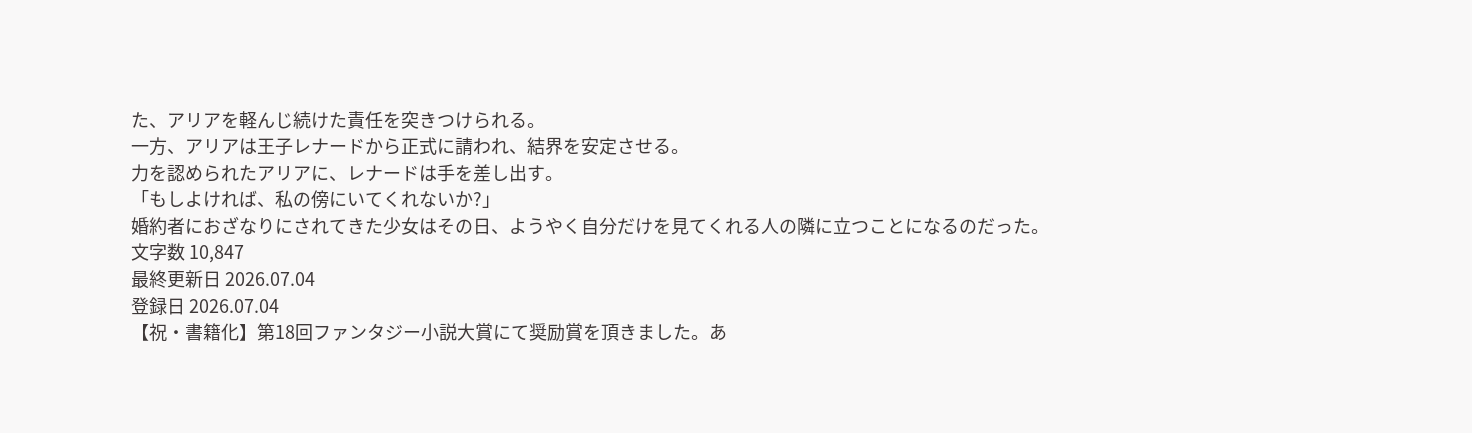た、アリアを軽んじ続けた責任を突きつけられる。
一方、アリアは王子レナードから正式に請われ、結界を安定させる。
力を認められたアリアに、レナードは手を差し出す。
「もしよければ、私の傍にいてくれないか?」
婚約者におざなりにされてきた少女はその日、ようやく自分だけを見てくれる人の隣に立つことになるのだった。
文字数 10,847
最終更新日 2026.07.04
登録日 2026.07.04
【祝・書籍化】第18回ファンタジー小説大賞にて奨励賞を頂きました。あ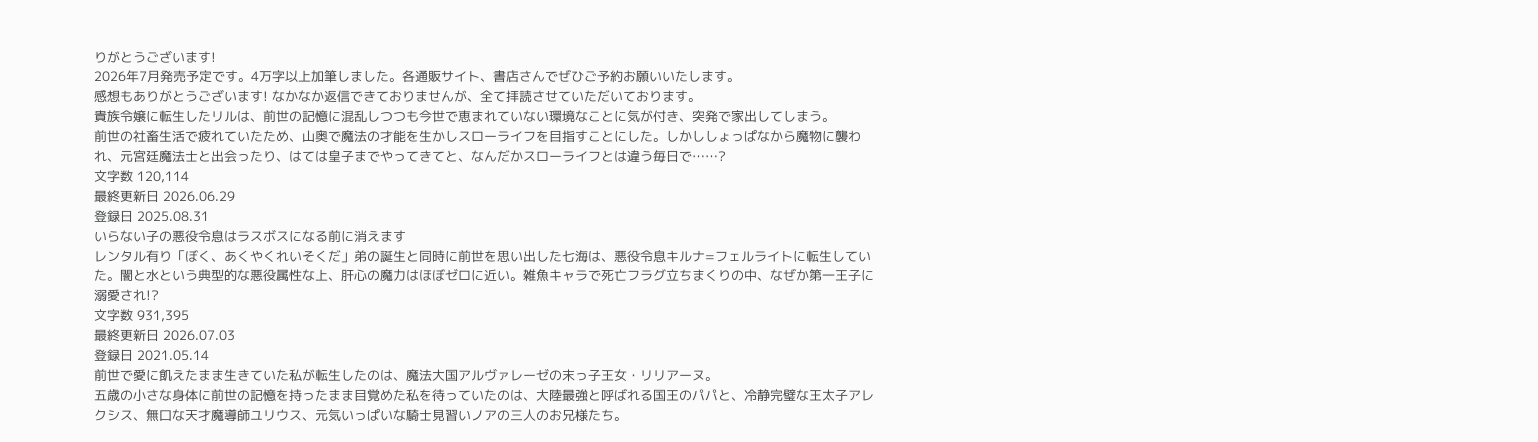りがとうございます!
2026年7月発売予定です。4万字以上加筆しました。各通販サイト、書店さんでぜひご予約お願いいたします。
感想もありがとうございます! なかなか返信できておりませんが、全て拝読させていただいております。
貴族令嬢に転生したリルは、前世の記憶に混乱しつつも今世で恵まれていない環境なことに気が付き、突発で家出してしまう。
前世の社畜生活で疲れていたため、山奥で魔法の才能を生かしスローライフを目指すことにした。しかししょっぱなから魔物に襲われ、元宮廷魔法士と出会ったり、はては皇子までやってきてと、なんだかスローライフとは違う毎日で……?
文字数 120,114
最終更新日 2026.06.29
登録日 2025.08.31
いらない子の悪役令息はラスボスになる前に消えます
レンタル有り「ぼく、あくやくれいそくだ」弟の誕生と同時に前世を思い出した七海は、悪役令息キルナ=フェルライトに転生していた。闇と水という典型的な悪役属性な上、肝心の魔力はほぼゼロに近い。雑魚キャラで死亡フラグ立ちまくりの中、なぜか第一王子に溺愛され!?
文字数 931,395
最終更新日 2026.07.03
登録日 2021.05.14
前世で愛に飢えたまま生きていた私が転生したのは、魔法大国アルヴァレーゼの末っ子王女・リリアーヌ。
五歳の小さな身体に前世の記憶を持ったまま目覚めた私を待っていたのは、大陸最強と呼ばれる国王のパパと、冷静完璧な王太子アレクシス、無口な天才魔導師ユリウス、元気いっぱいな騎士見習いノアの三人のお兄様たち。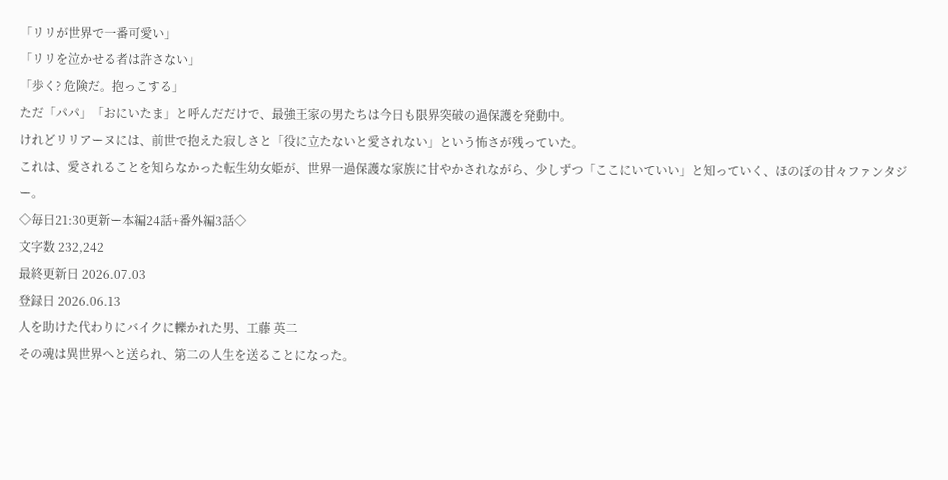「リリが世界で一番可愛い」
「リリを泣かせる者は許さない」
「歩く? 危険だ。抱っこする」
ただ「パパ」「おにいたま」と呼んだだけで、最強王家の男たちは今日も限界突破の過保護を発動中。
けれどリリアーヌには、前世で抱えた寂しさと「役に立たないと愛されない」という怖さが残っていた。
これは、愛されることを知らなかった転生幼女姫が、世界一過保護な家族に甘やかされながら、少しずつ「ここにいていい」と知っていく、ほのぼの甘々ファンタジー。
◇毎日21:30更新ー本編24話+番外編3話◇
文字数 232,242
最終更新日 2026.07.03
登録日 2026.06.13
人を助けた代わりにバイクに轢かれた男、工藤 英二
その魂は異世界へと送られ、第二の人生を送ることになった。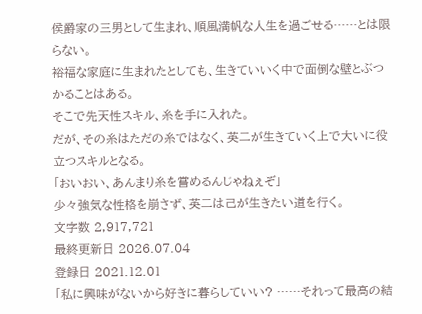侯爵家の三男として生まれ、順風満帆な人生を過ごせる……とは限らない。
裕福な家庭に生まれたとしても、生きていいく中で面倒な壁とぶつかることはある。
そこで先天性スキル、糸を手に入れた。
だが、その糸はただの糸ではなく、英二が生きていく上で大いに役立つスキルとなる。
「おいおい、あんまり糸を嘗めるんじゃねぇぞ」
少々強気な性格を崩さず、英二は己が生きたい道を行く。
文字数 2,917,721
最終更新日 2026.07.04
登録日 2021.12.01
「私に興味がないから好きに暮らしていい? ……それって最高の結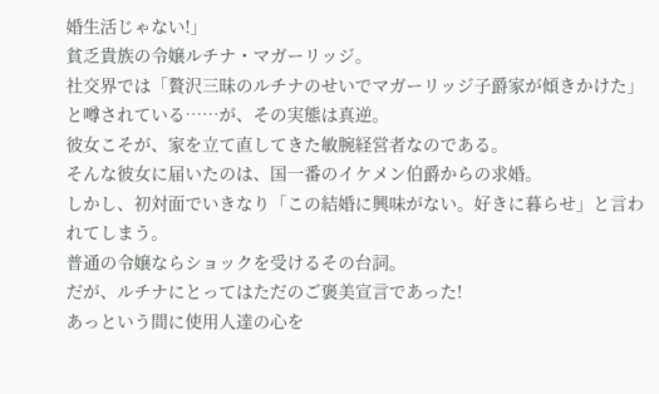婚生活じゃない!」
貧乏貴族の令嬢ルチナ・マガーリッジ。
社交界では「贅沢三昧のルチナのせいでマガーリッジ子爵家が傾きかけた」と噂されている……が、その実態は真逆。
彼女こそが、家を立て直してきた敏腕経営者なのである。
そんな彼女に届いたのは、国一番のイケメン伯爵からの求婚。
しかし、初対面でいきなり「この結婚に興味がない。好きに暮らせ」と言われてしまう。
普通の令嬢ならショックを受けるその台詞。
だが、ルチナにとってはただのご褒美宣言であった!
あっという間に使用人達の心を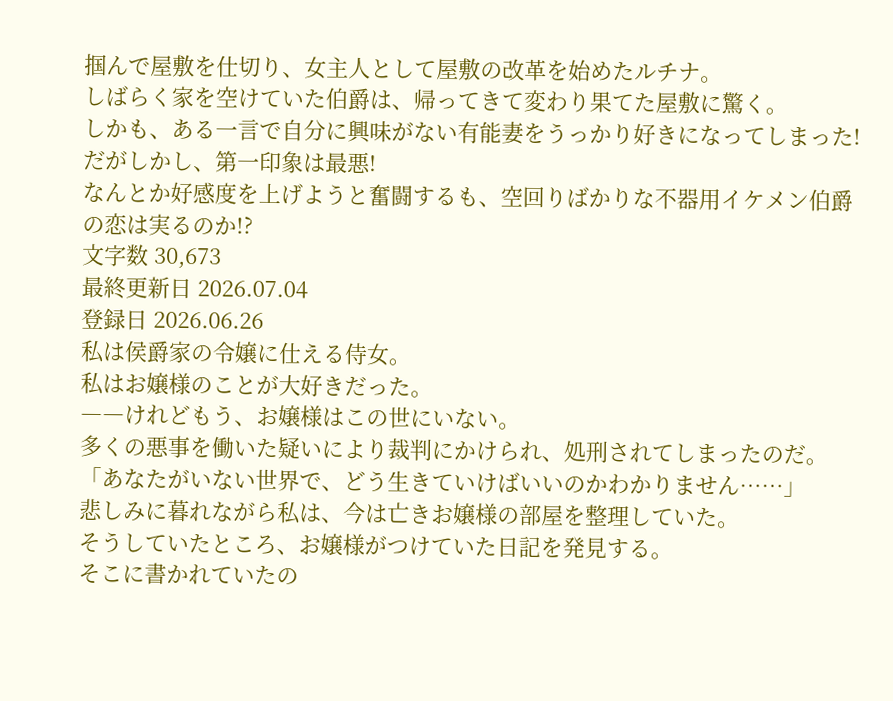掴んで屋敷を仕切り、女主人として屋敷の改革を始めたルチナ。
しばらく家を空けていた伯爵は、帰ってきて変わり果てた屋敷に驚く。
しかも、ある一言で自分に興味がない有能妻をうっかり好きになってしまった!
だがしかし、第一印象は最悪!
なんとか好感度を上げようと奮闘するも、空回りばかりな不器用イケメン伯爵の恋は実るのか!?
文字数 30,673
最終更新日 2026.07.04
登録日 2026.06.26
私は侯爵家の令嬢に仕える侍女。
私はお嬢様のことが大好きだった。
――けれどもう、お嬢様はこの世にいない。
多くの悪事を働いた疑いにより裁判にかけられ、処刑されてしまったのだ。
「あなたがいない世界で、どう生きていけばいいのかわかりません……」
悲しみに暮れながら私は、今は亡きお嬢様の部屋を整理していた。
そうしていたところ、お嬢様がつけていた日記を発見する。
そこに書かれていたの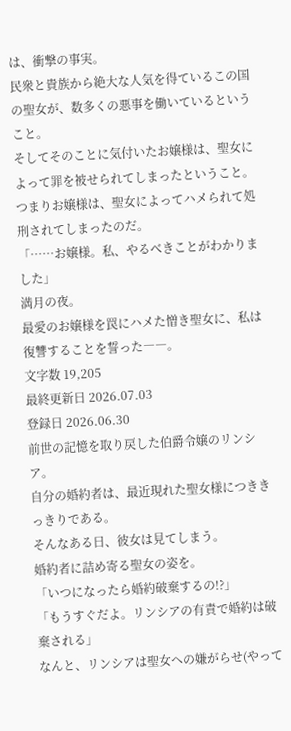は、衝撃の事実。
民衆と貴族から絶大な人気を得ているこの国の聖女が、数多くの悪事を働いているということ。
そしてそのことに気付いたお嬢様は、聖女によって罪を被せられてしまったということ。
つまりお嬢様は、聖女によってハメられて処刑されてしまったのだ。
「……お嬢様。私、やるべきことがわかりました」
満月の夜。
最愛のお嬢様を罠にハメた憎き聖女に、私は復讐することを誓った――。
文字数 19,205
最終更新日 2026.07.03
登録日 2026.06.30
前世の記憶を取り戻した伯爵令嬢のリンシア。
自分の婚約者は、最近現れた聖女様につききっきりである。
そんなある日、彼女は見てしまう。
婚約者に詰め寄る聖女の姿を。
「いつになったら婚約破棄するの!?」
「もうすぐだよ。リンシアの有責で婚約は破棄される」
なんと、リンシアは聖女への嫌がらせ(やって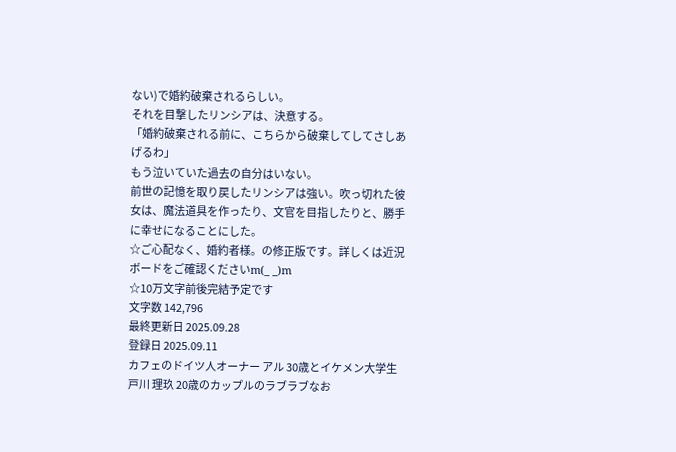ない)で婚約破棄されるらしい。
それを目撃したリンシアは、決意する。
「婚約破棄される前に、こちらから破棄してしてさしあげるわ」
もう泣いていた過去の自分はいない。
前世の記憶を取り戻したリンシアは強い。吹っ切れた彼女は、魔法道具を作ったり、文官を目指したりと、勝手に幸せになることにした。
☆ご心配なく、婚約者様。の修正版です。詳しくは近況ボードをご確認くださいm(_ _)m
☆10万文字前後完結予定です
文字数 142,796
最終更新日 2025.09.28
登録日 2025.09.11
カフェのドイツ人オーナー アル 30歳とイケメン大学生 戸川 理玖 20歳のカップルのラブラブなお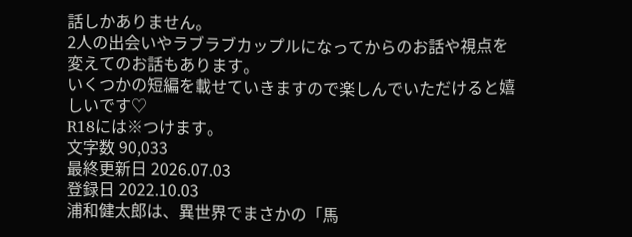話しかありません。
2人の出会いやラブラブカップルになってからのお話や視点を変えてのお話もあります。
いくつかの短編を載せていきますので楽しんでいただけると嬉しいです♡
R18には※つけます。
文字数 90,033
最終更新日 2026.07.03
登録日 2022.10.03
浦和健太郎は、異世界でまさかの「馬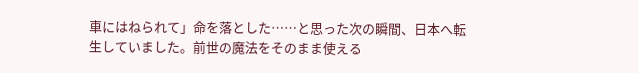車にはねられて」命を落とした……と思った次の瞬間、日本へ転生していました。前世の魔法をそのまま使える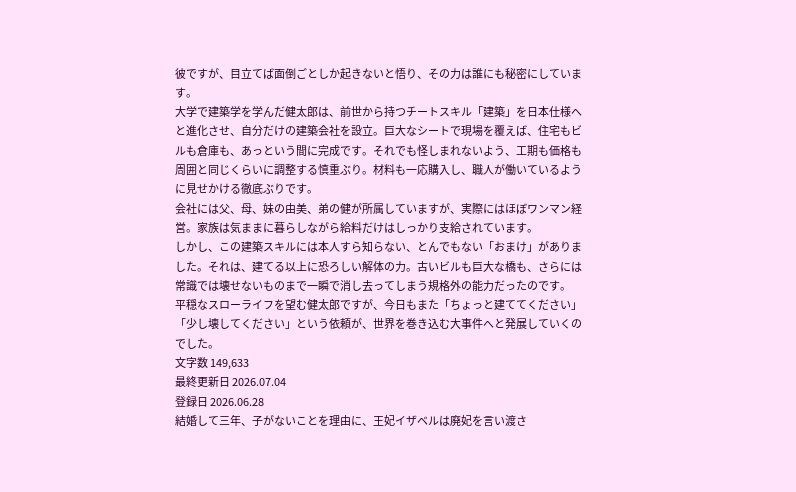彼ですが、目立てば面倒ごとしか起きないと悟り、その力は誰にも秘密にしています。
大学で建築学を学んだ健太郎は、前世から持つチートスキル「建築」を日本仕様へと進化させ、自分だけの建築会社を設立。巨大なシートで現場を覆えば、住宅もビルも倉庫も、あっという間に完成です。それでも怪しまれないよう、工期も価格も周囲と同じくらいに調整する慎重ぶり。材料も一応購入し、職人が働いているように見せかける徹底ぶりです。
会社には父、母、妹の由美、弟の健が所属していますが、実際にはほぼワンマン経営。家族は気ままに暮らしながら給料だけはしっかり支給されています。
しかし、この建築スキルには本人すら知らない、とんでもない「おまけ」がありました。それは、建てる以上に恐ろしい解体の力。古いビルも巨大な橋も、さらには常識では壊せないものまで一瞬で消し去ってしまう規格外の能力だったのです。
平穏なスローライフを望む健太郎ですが、今日もまた「ちょっと建ててください」「少し壊してください」という依頼が、世界を巻き込む大事件へと発展していくのでした。
文字数 149,633
最終更新日 2026.07.04
登録日 2026.06.28
結婚して三年、子がないことを理由に、王妃イザベルは廃妃を言い渡さ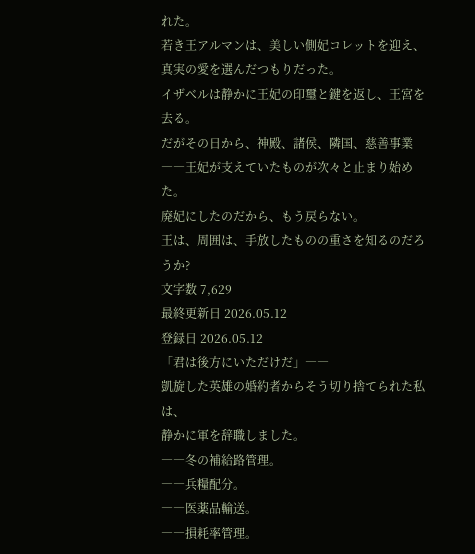れた。
若き王アルマンは、美しい側妃コレットを迎え、真実の愛を選んだつもりだった。
イザベルは静かに王妃の印璽と鍵を返し、王宮を去る。
だがその日から、神殿、諸侯、隣国、慈善事業――王妃が支えていたものが次々と止まり始めた。
廃妃にしたのだから、もう戻らない。
王は、周囲は、手放したものの重さを知るのだろうか?
文字数 7,629
最終更新日 2026.05.12
登録日 2026.05.12
「君は後方にいただけだ」――
凱旋した英雄の婚約者からそう切り捨てられた私は、
静かに軍を辞職しました。
――冬の補給路管理。
――兵糧配分。
――医薬品輸送。
――損耗率管理。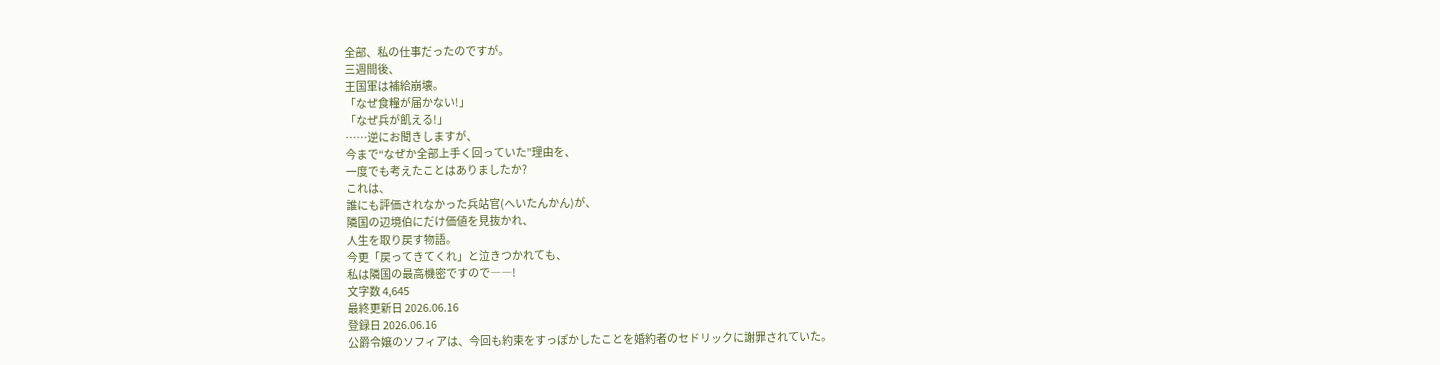全部、私の仕事だったのですが。
三週間後、
王国軍は補給崩壊。
「なぜ食糧が届かない!」
「なぜ兵が飢える!」
……逆にお聞きしますが、
今まで“なぜか全部上手く回っていた”理由を、
一度でも考えたことはありましたか?
これは、
誰にも評価されなかった兵站官(へいたんかん)が、
隣国の辺境伯にだけ価値を見抜かれ、
人生を取り戻す物語。
今更「戻ってきてくれ」と泣きつかれても、
私は隣国の最高機密ですので――!
文字数 4,645
最終更新日 2026.06.16
登録日 2026.06.16
公爵令嬢のソフィアは、今回も約束をすっぽかしたことを婚約者のセドリックに謝罪されていた。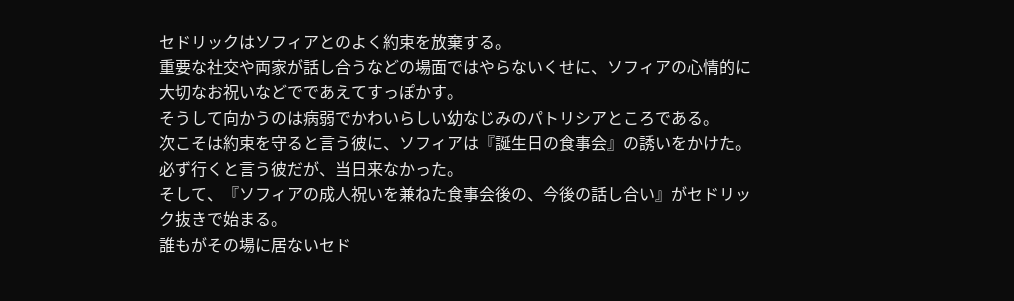セドリックはソフィアとのよく約束を放棄する。
重要な社交や両家が話し合うなどの場面ではやらないくせに、ソフィアの心情的に大切なお祝いなどでであえてすっぽかす。
そうして向かうのは病弱でかわいらしい幼なじみのパトリシアところである。
次こそは約束を守ると言う彼に、ソフィアは『誕生日の食事会』の誘いをかけた。
必ず行くと言う彼だが、当日来なかった。
そして、『ソフィアの成人祝いを兼ねた食事会後の、今後の話し合い』がセドリック抜きで始まる。
誰もがその場に居ないセド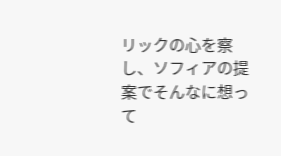リックの心を察し、ソフィアの提案でそんなに想って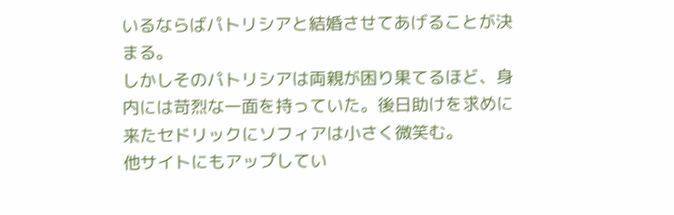いるならばパトリシアと結婚させてあげることが決まる。
しかしそのパトリシアは両親が困り果てるほど、身内には苛烈な一面を持っていた。後日助けを求めに来たセドリックにソフィアは小さく微笑む。
他サイトにもアップしてい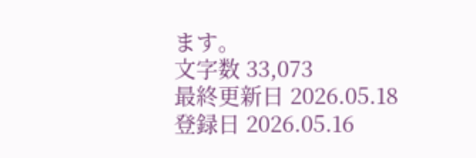ます。
文字数 33,073
最終更新日 2026.05.18
登録日 2026.05.16